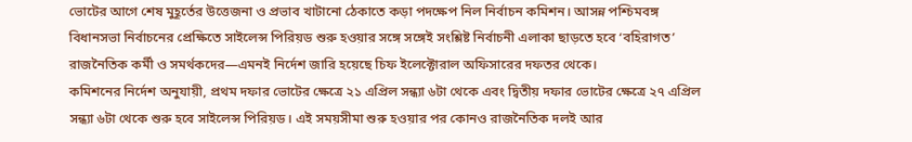ভোটের আগে শেষ মুহূর্তের উত্তেজনা ও প্রভাব খাটানো ঠেকাতে কড়া পদক্ষেপ নিল নির্বাচন কমিশন। আসন্ন পশ্চিমবঙ্গ বিধানসভা নির্বাচনের প্রেক্ষিতে সাইলেন্স পিরিয়ড শুরু হওয়ার সঙ্গে সঙ্গেই সংশ্লিষ্ট নির্বাচনী এলাকা ছাড়তে হবে ‘বহিরাগত’ রাজনৈতিক কর্মী ও সমর্থকদের—এমনই নির্দেশ জারি হয়েছে চিফ ইলেক্টোরাল অফিসারের দফতর থেকে।
কমিশনের নির্দেশ অনুযায়ী, প্রথম দফার ভোটের ক্ষেত্রে ২১ এপ্রিল সন্ধ্যা ৬টা থেকে এবং দ্বিতীয় দফার ভোটের ক্ষেত্রে ২৭ এপ্রিল সন্ধ্যা ৬টা থেকে শুরু হবে সাইলেন্স পিরিয়ড। এই সময়সীমা শুরু হওয়ার পর কোনও রাজনৈতিক দলই আর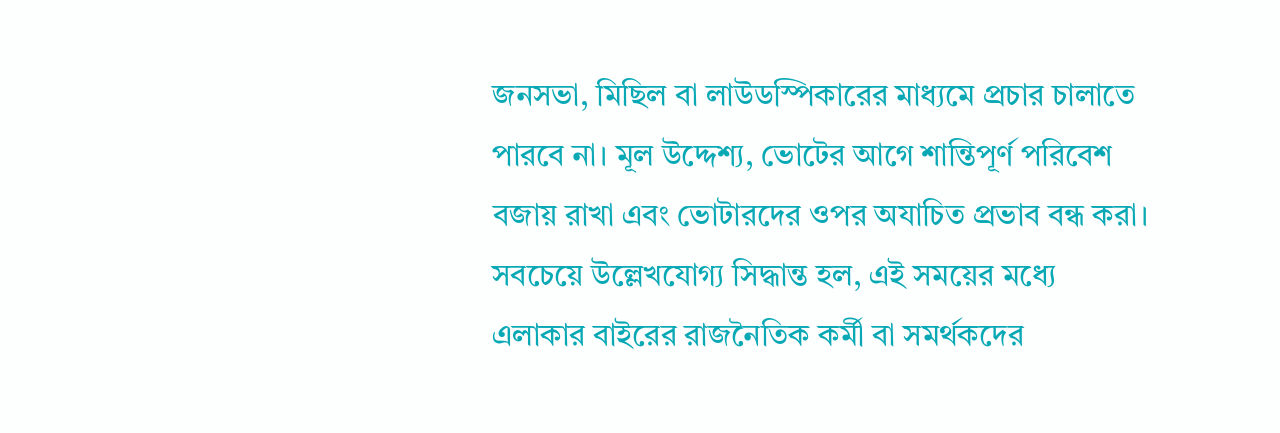জনসভা, মিছিল বা লাউডস্পিকারের মাধ্যমে প্রচার চালাতে পারবে না। মূল উদ্দেশ্য, ভোটের আগে শান্তিপূর্ণ পরিবেশ বজায় রাখা এবং ভোটারদের ওপর অযাচিত প্রভাব বন্ধ করা।
সবচেয়ে উল্লেখযোগ্য সিদ্ধান্ত হল, এই সময়ের মধ্যে এলাকার বাইরের রাজনৈতিক কর্মী বা সমর্থকদের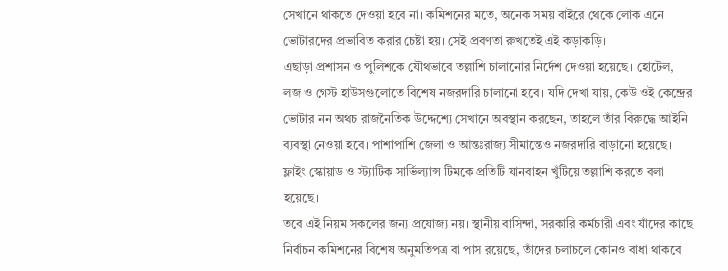সেখানে থাকতে দেওয়া হবে না। কমিশনের মতে, অনেক সময় বাইরে থেকে লোক এনে ভোটারদের প্রভাবিত করার চেষ্টা হয়। সেই প্রবণতা রুখতেই এই কড়াকড়ি।
এছাড়া প্রশাসন ও পুলিশকে যৌথভাবে তল্লাশি চালানোর নির্দেশ দেওয়া হয়েছে। হোটেল, লজ ও গেস্ট হাউসগুলোতে বিশেষ নজরদারি চালানো হবে। যদি দেখা যায়, কেউ ওই কেন্দ্রের ভোটার নন অথচ রাজনৈতিক উদ্দেশ্যে সেখানে অবস্থান করছেন, তাহলে তাঁর বিরুদ্ধে আইনি ব্যবস্থা নেওয়া হবে। পাশাপাশি জেলা ও আন্তঃরাজ্য সীমান্তেও নজরদারি বাড়ানো হয়েছে। ফ্লাইং স্কোয়াড ও স্ট্যাটিক সার্ভিল্যান্স টিমকে প্রতিটি যানবাহন খুঁটিয়ে তল্লাশি করতে বলা হয়েছে।
তবে এই নিয়ম সকলের জন্য প্রযোজ্য নয়। স্থানীয় বাসিন্দা, সরকারি কর্মচারী এবং যাঁদের কাছে নির্বাচন কমিশনের বিশেষ অনুমতিপত্র বা পাস রয়েছে, তাঁদের চলাচলে কোনও বাধা থাকবে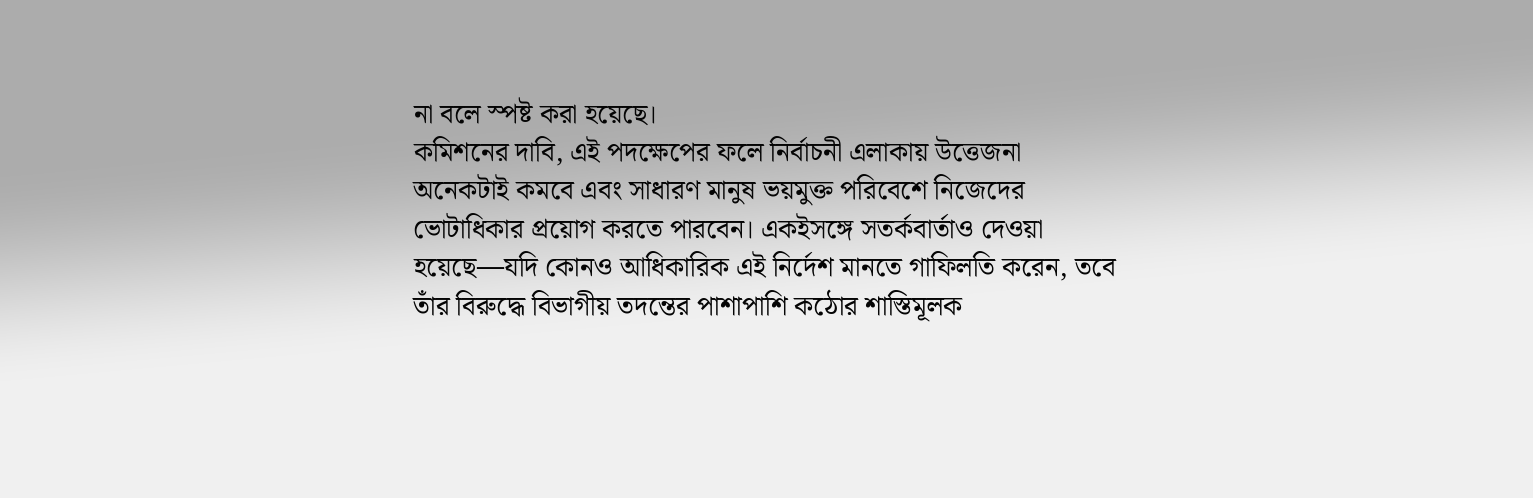না বলে স্পষ্ট করা হয়েছে।
কমিশনের দাবি, এই পদক্ষেপের ফলে নির্বাচনী এলাকায় উত্তেজনা অনেকটাই কমবে এবং সাধারণ মানুষ ভয়মুক্ত পরিবেশে নিজেদের ভোটাধিকার প্রয়োগ করতে পারবেন। একইসঙ্গে সতর্কবার্তাও দেওয়া হয়েছে—যদি কোনও আধিকারিক এই নির্দেশ মানতে গাফিলতি করেন, তবে তাঁর বিরুদ্ধে বিভাগীয় তদন্তের পাশাপাশি কঠোর শাস্তিমূলক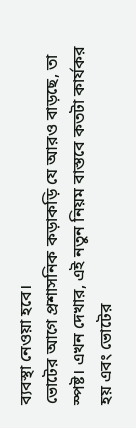ব্যবস্থা নেওয়া হবে।
ভোটের আগে প্রশাসনিক কড়াকড়ি যে আরও বাড়ছে, তা স্পষ্ট। এখন দেখার, এই নতুন নিয়ম বাস্তবে কতটা কার্যকর হয় এবং ভোটের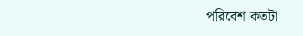পরিবেশ কতটা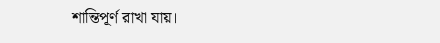শান্তিপূর্ণ রাখা যায়।